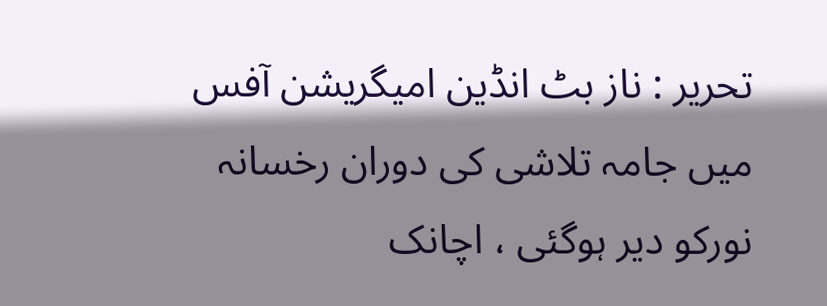تحریر : ناز بٹ انڈین امیگریشن آفس میں جامہ تلاشی کی دوران رخسانہ نورکو دیر ہوگئی ، اچانک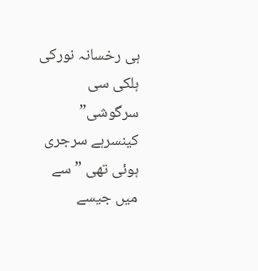ہی رخسانہ نورکی ہلکی سی سرگوشی” کینسرہے سرجری ہوئی تھی ” سے میں جیسے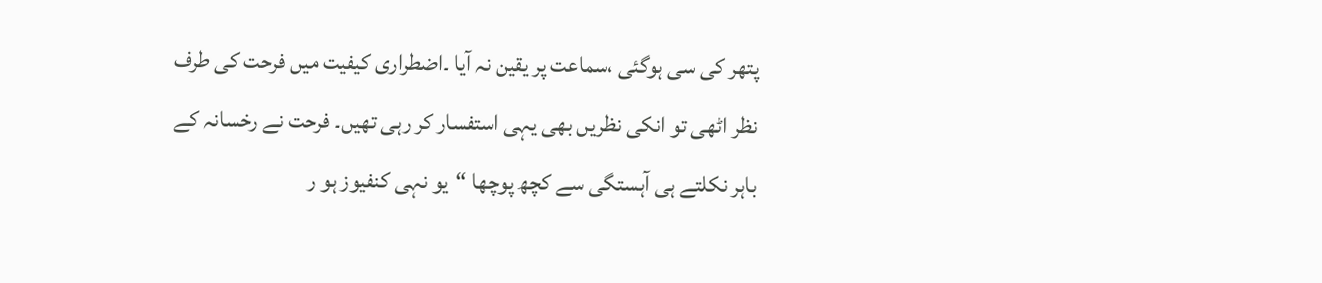پتھر کی سی ہوگئی ،سماعت پر یقین نہ آیا ۔اضطراری کیفیت میں فرحت کی طرف نظر اٹھی تو انکی نظریں بھی یہی استفسار کر رہی تھیں۔ فرحت نے رخسانہ کے باہر نکلتے ہی آہستگی سے کچھ پوچھا “یو نہی کنفیوز ہو ر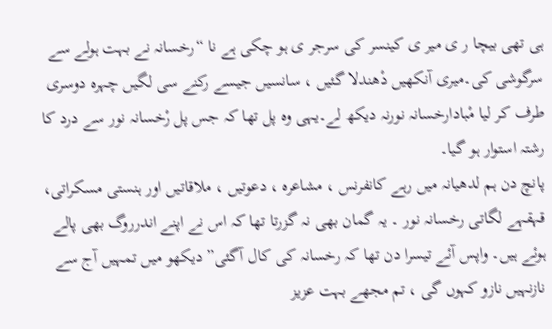ہی تھی بیچا ر ی میر ی کینسر کی سرجر ی ہو چکی ہے نا “رخسانہ نے بہت ہولے سے سرگوشی کی۔میری آنکھیں دْھندلا گئیں ، سانسیں جیسے رکنے سی لگیں چہرہ دوسری طرف کر لیا مْبادارخسانہ نورنہ دیکھ لے۔یہی وہ پل تھا کہ جس پل رْخسانہ نور سے درد کا رشتہ استوار ہو گیا۔
پانچ دن ہم لدھیانہ میں رہے کانفرنس ، مشاعرہ ، دعوتیں ، ملاقاتیں اور ہنستی مسکراتی، قہقہے لگاتی رخسانہ نور ۔ یہ گمان بھی نہ گزرتا تھا کہ اس نے اپنے اندرروگ بھی پالے ہوئے ہیں۔ واپس آئے تیسرا دن تھا کہ رخسانہ کی کال آگئی” دیکھو میں تمہیں آج سے نازنہیں نازو کہوں گی ، تم مجھے بہت عزیز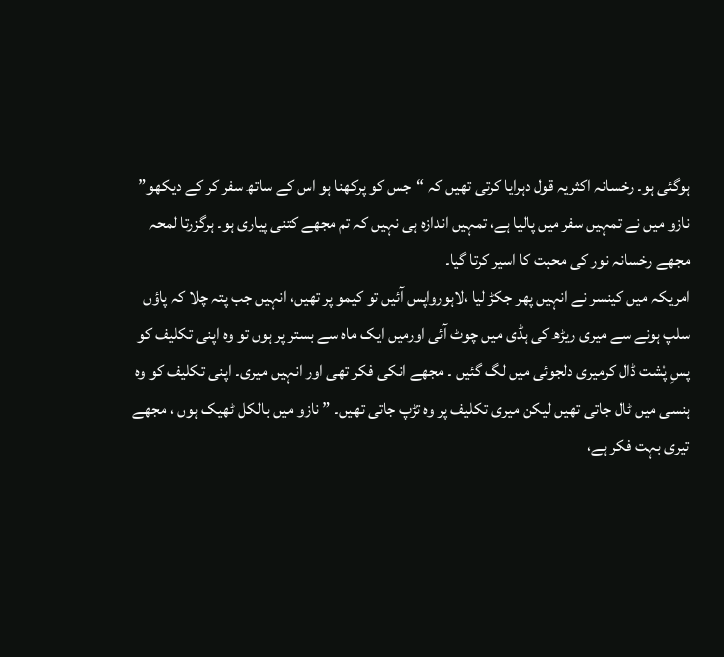ہوگئی ہو۔ رخسانہ اکثریہ قول دہرایا کرتی تھیں کہ “جس کو پرکھنا ہو اس کے ساتھ سفر کر کے دیکھو” نازو میں نے تمہیں سفر میں پالیا ہے، تمہیں اندازہ ہی نہیں کہ تم مجھے کتنی پیاری ہو۔ ہرگزرتا لمحہ مجھے رخسانہ نور کی محبت کا اسیر کرتا گیا۔
امریکہ میں کینسر نے انہیں پھر جکڑ لیا ،لاہورواپس آئیں تو کیمو پر تھیں، انہیں جب پتہ چلا کہ پاؤں سلپ ہونے سے میری ریڑھ کی ہڈی میں چوٹ آئی اورمیں ایک ماہ سے بستر پر ہوں تو وہ اپنی تکلیف کو پسِ پْشت ڈال کرمیری دلجوئی میں لگ گئیں ۔ مجھے انکی فکر تھی اور انہیں میری۔ اپنی تکلیف کو وہ ہنسی میں ٹال جاتی تھیں لیکن میری تکلیف پر وہ تڑپ جاتی تھیں۔ ” نازو میں بالکل ٹھیک ہوں ، مجھے تیری بہت فکر ہے،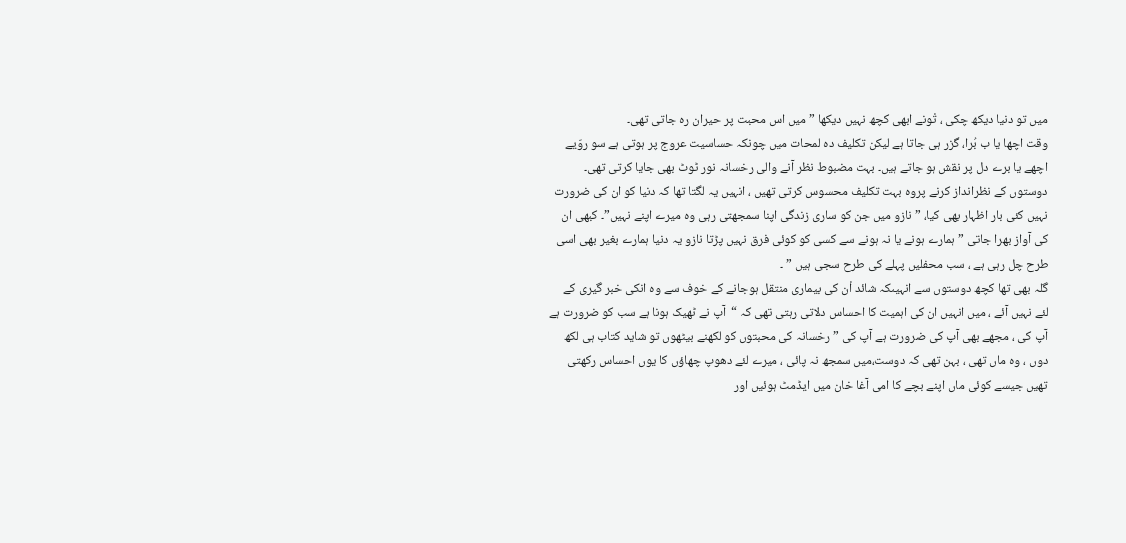میں تو دنیا دیکھ چکی ، تْونے ابھی کچھ نہیں دیکھا ” میں اس محبت پر حیران رہ جاتی تھی۔
وقت اچھا یا ب بُرا، گزر ہی جاتا ہے لیکن تکلیف دہ لمحات میں چونکہ حساسیت عروج پر ہوتی ہے سو روّیے اچھے یا برے دل پر نقش ہو جاتے ہیں۔ بہت مضبوط نظر آنے والی رخسانہ نور ٹوٹ بھی جایا کرتی تھی۔ دوستوں کے نظرانداز کرنے پروہ بہت تکلیف محسوس کرتی تھیں ، انہیں یہ لگتا تھا کہ دنیا کو ان کی ضرورت نہیں کئی بار اظہار بھی کیا، ” نازو میں جن کو ساری زندگی اپنا سمجھتی رہی وہ میرے اپنے نہیں”۔ کبھی ان کی آواز بھرا جاتی ” ہمارے ہونے یا نہ ہونے سے کسی کو کوئی فرق نہیں پڑتا نازو یہ دنیا ہمارے بغیر بھی اسی طرح چل رہی ہے ، سب محفلیں پہلے کی طرح سجی ہیں ” ۔
گلہ بھی تھا کچھ دوستوں سے انہیںکہ شائد اْن کی بیماری منتقل ہوجانے کے خوف سے وہ انکی خبر گیری کے لئے نہیں آئے ، میں انہیں ان کی اہمیت کا احساس دلاتی رہتی تھی کہ “آپ نے ٹھیک ہونا ہے سب کو ضرورت ہے آپ کی ، مجھے بھی آپ کی ضرورت ہے آپ کی ” رخسانہ کی محبتوں کو لکھنے بیٹھوں تو شاید کتاب ہی لکھ دوں ، وہ ماں تھی ، بہن تھی کہ دوست،میں سمجھ نہ پائی ، میرے لئے دھوپ چھاؤں کا یوں احساس رکھتی تھیں جیسے کوئی ماں اپنے بچے کا امی آغا خان میں ایڈمٹ ہوئیں اور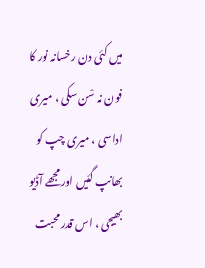میں کئی دن رخسانہ نور کا فون نہ سْن سکی ، میری اداسی ، میری چپ کو بھانپ گئیں اورمجھے آڈیو بھیجی ، اس قدر محبت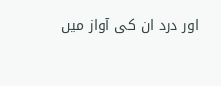اور درد ان کی آواز میں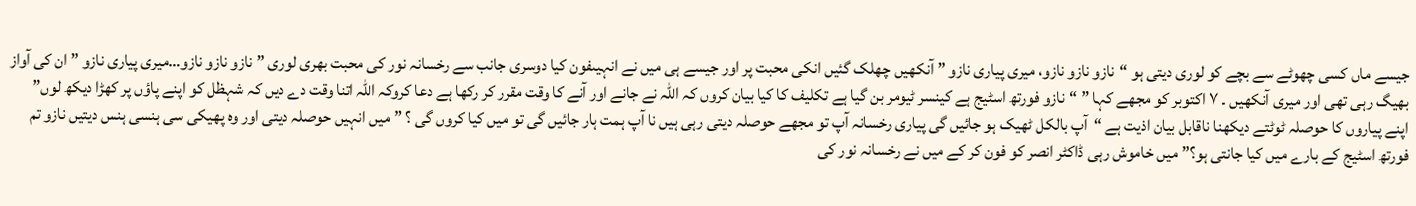جیسے ماں کسی چھوٹے سے بچے کو لوری دیتی ہو “نازو نازو نازو، میری پیاری نازو ” آنکھیں چھلک گئیں انکی محبت پر اور جیسے ہی میں نے انہیںفون کیا دوسری جانب سے رخسانہ نور کی محبت بھری لوری ” نازو نازو نازو…میری پیاری نازو ” ان کی آواز بھیگ رہی تھی اور میری آنکھیں ۔ ٧ اکتوبر کو مجھے کہا ” “نازو فورتھ اسٹیج ہے کینسر ٹیومر بن گیا ہے تکلیف کا کیا بیان کروں کہ اللہ نے جانے اور آنے کا وقت مقرر کر رکھا ہے دعا کروکہ اللہ اتنا وقت دے دیں کہ شہظل کو اپنے پاؤں پر کھڑا دیکھ لوں” اپنے پیاروں کا حوصلہ ٹوٹتے دیکھنا ناقابل بیان اذیت ہے “آپ بالکل ٹھیک ہو جائیں گی پیاری رخسانہ آپ تو مجھے حوصلہ دیتی رہی ہیں نا آپ ہمت ہار جائیں گی تو میں کیا کروں گی ؟ ” میں انہیں حوصلہ دیتی اور وہ پھیکی سی ہنسی ہنس دیتیں نازو تم فورتھ اسٹیج کے بارے میں کیا جانتی ہو؟” میں خاموش رہی ڈاکٹر انصر کو فون کر کے میں نے رخسانہ نور کی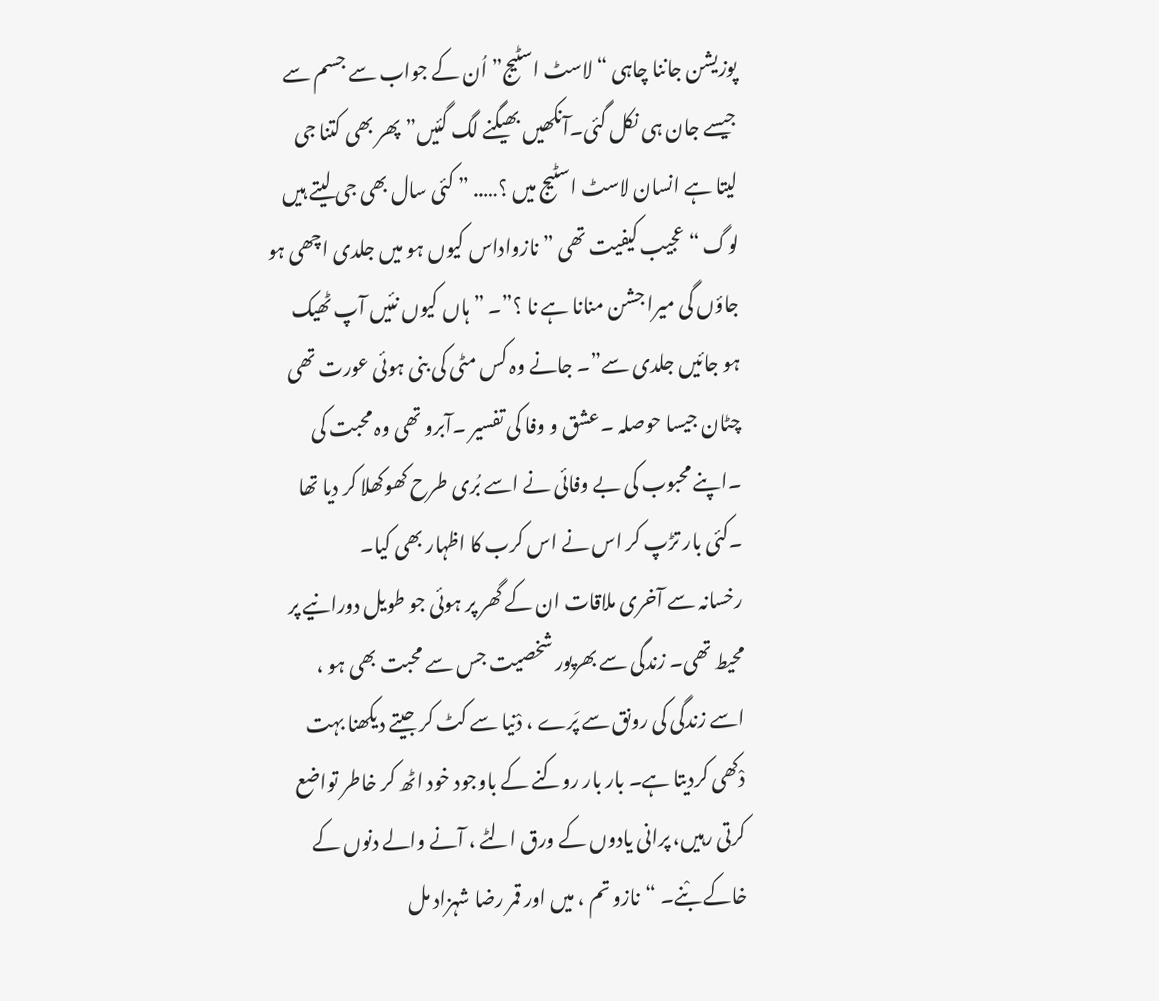پوزیشن جاننا چاہی “لاسٹ اسٹیج” اُن کے جواب سے جسم سے جیسے جان ہی نکل گئی۔آنکھیں بھیگنے لگ گئیں”پھر بھی کتنا جی لیتا ہے انسان لاسٹ اسٹیج میں ؟….. ” کئی سال بھی جی لیتے ہیں لوگ “عجیب کیفیت تھی ” نازواداس کیوں ہو میں جلدی اچھی ہو جاؤں گی میرا جشن منانا ہے نا ؟”۔ ” ہاں کیوں نئیں آپ ٹھیک ہو جائیں جلدی سے”۔ جانے وہ کس مٹی کی بنی ہوئی عورت تھی چٹان جیسا حوصلہ ۔عشق و وفا کی تفسیر ۔آبرو تھی وہ محبت کی ۔اپنے محبوب کی بے وفائی نے اسے بُری طرح کھوکھلا کر دیا تھا ۔کئی بار تڑپ کر اس نے اس کرب کا اظہار بھی کیا۔
رخسانہ سے آخری ملاقات ان کے گھر پر ہوئی جو طویل دورانیے پر محیط تھی۔ زندگی سے بھرپور شخصیت جس سے محبت بھی ہو ، اسے زندگی کی رونق سے پَرے ، دْنیا سے کٹ کر جیتے دیکھنا بہت دْکھی کردیتا ہے۔ بار بار روکنے کے باوجود خود اٹھ کر خاطر تواضع کرتی رہیں، پرانی یادوں کے ورق الٹے ، آنے والے دنوں کے خاکے بْنے۔ “نازو تم ، میں اور قمر رضا شہزاد مل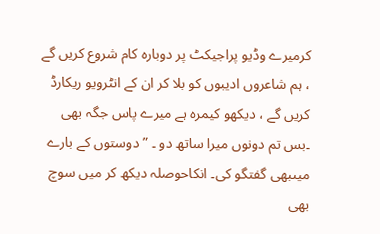کرمیرے وڈیو پراجیکٹ پر دوبارہ کام شروع کریں گے ، ہم شاعروں ادیبوں کو بلا کر ان کے انٹرویو ریکارڈ کریں گے ، دیکھو کیمرہ ہے میرے پاس جگہ بھی ۔بس تم دونوں میرا ساتھ دو ۔ ” دوستوں کے بارے میںبھی گفتگو کی۔ انکاحوصلہ دیکھ کر میں سوچ بھی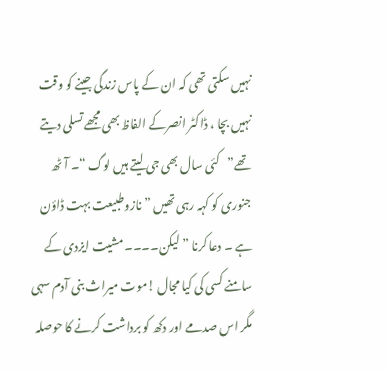نہیں سکتی تھی کہ ان کے پاس زندگی جینے کو وقت نہیں بچا ، ڈاکٹر انصرکے الفاظ بھی مجھے تسلی دیتے تھے”کئی سال بھی جی لیتے ہیں لوگ “۔ آٹھ جنوری کو کہہ رہی تھیں ” نازوطبیعت بہت ڈاؤن ہے ۔ دعا کرنا ” لیکن۔۔۔۔ مشیت ایزدی کے سامنے کسی کی کیا مجال !موت میراث بنی آدم سہی مگر اس صدمے اور دکھ کو برداشت کرنے کا حوصلہ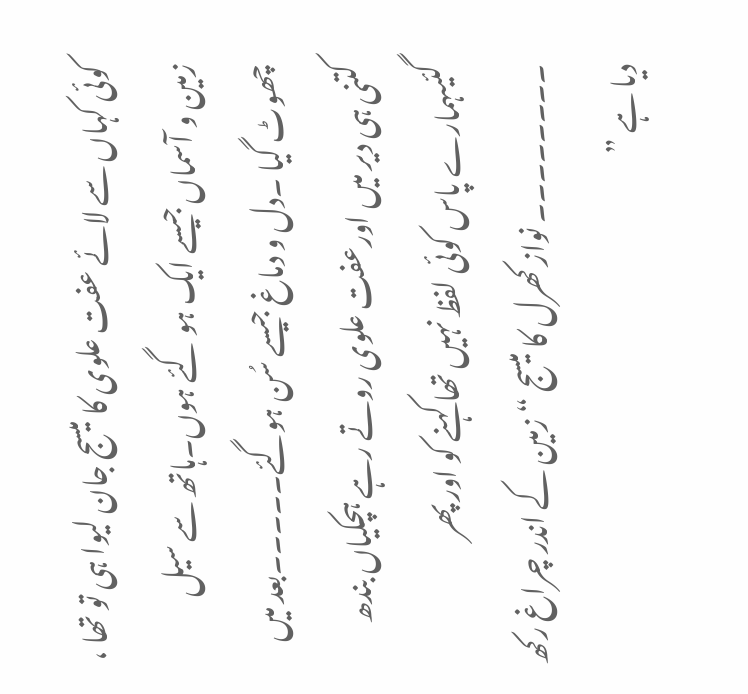کوئی کہاں سے لائے عفت علوی کا میسج جان لیوا ہی تو تھا ، زمین و آسماں جیسے ایک ہو گئے ہوں۔ہاتھ سے سیل چھوٹ گیا ۔دل و دماغ جیسے سُن ہوگئے۔۔۔۔۔بعد میں کتنی ہی دیر میں اورعفت علوی روتے رہے ہچکیاں بندھ گئیںہمارے پاس کوئی لفظ نہیں تھا کہنے کو اور پھر ۔۔۔۔۔۔۔۔ نواز کھرل کا میسج “زمین کے اندر چراغ رکھ دیا ہے ”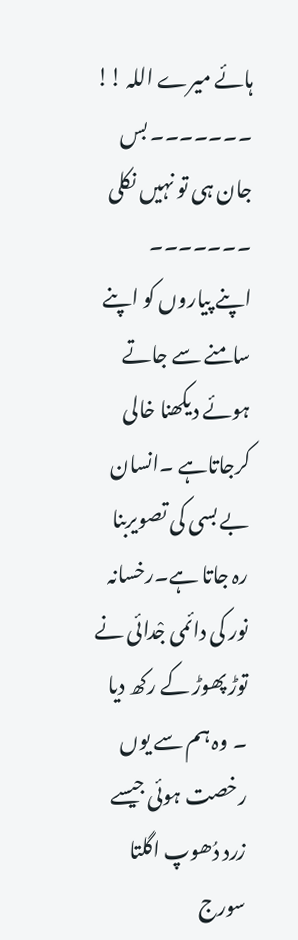ہائے میرے اللہ !! ۔۔۔۔۔۔۔ بس جان ہی تو نہیں نکلی ۔۔۔۔۔۔۔
اپنے پیاروں کو اپنے سامنے سے جاتے ہوئے دیکھنا خالی کرجاتاہے ۔انسان بے بسی کی تصویربنا رہ جاتا ہے۔رخسانہ نور کی دائمی جْدائی نے توڑ پھوڑ کے رکھ دیا ۔ وہ ہم سے یوں رخصت ہوئی جیسے زرد دُھوپ اگلتا سورج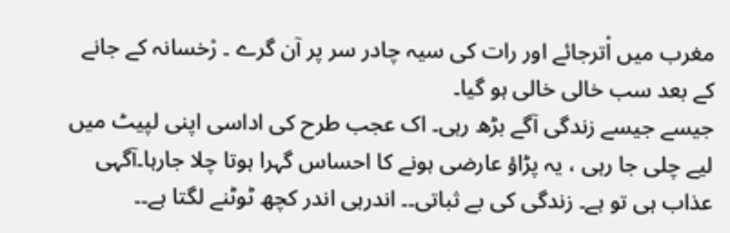مغرب میں اْترجائے اور رات کی سیہ چادر سر پر آن گرے ۔ رْخسانہ کے جانے کے بعد سب خالی خالی ہو گیا۔
جیسے جیسے زندگی آگے بڑھ رہی۔ اک عجب طرح کی اداسی اپنی لپیٹ میں لیے چلی جا رہی ، یہ پڑاؤ عارضی ہونے کا احساس گہرا ہوتا چلا جارہا۔آگہی عذاب ہی تو ہے۔ زندگی کی بے ثباتی۔۔ اندرہی اندر کچھ ٹوٹنے لگتا ہے۔۔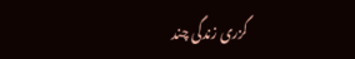گزری زندگی چند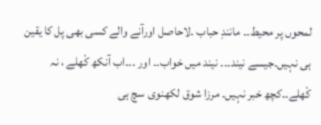لمحوں پر محیط۔۔ مانندِ حباب ۔لاحاصل اورآنے والے کسی بھی پل کا یقین ہی نہیں۔جیسے نیند۔۔۔ نیند میں خواب۔۔ اور ۔۔۔اب آنکھ کْھلے ، نہ کْھلے۔۔کچھ خبر نہیں۔ مرزا شوق لکھنوی سچ ہی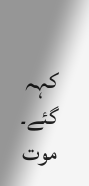کہہ گئے۔ موت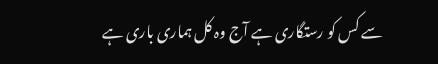سے کس کو رستگاری ہے آج وہ کل ہماری باری ہے